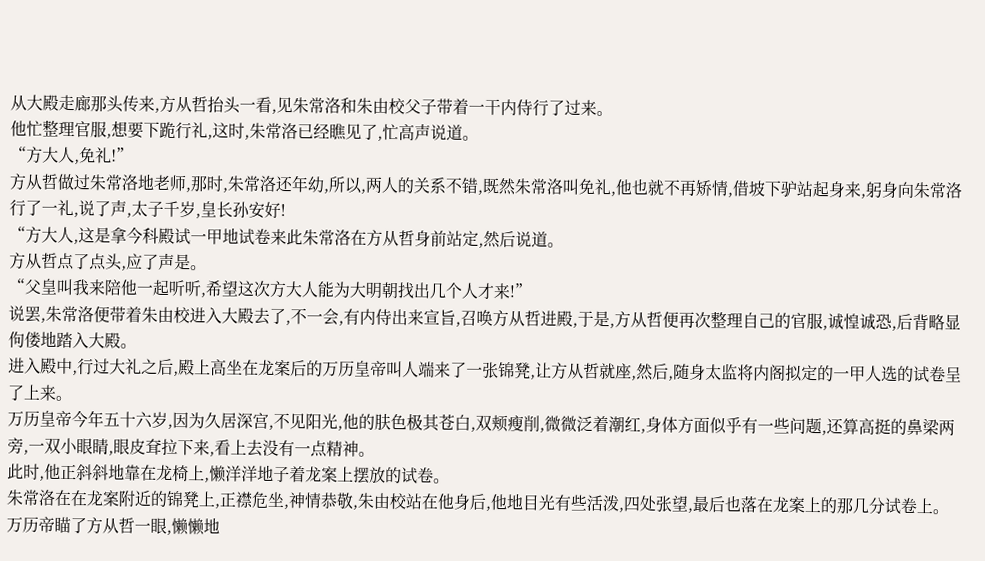从大殿走廊那头传来,方从哲抬头一看,见朱常洛和朱由校父子带着一干内侍行了过来。
他忙整理官服,想要下跪行礼,这时,朱常洛已经瞧见了,忙高声说道。
“方大人,免礼!”
方从哲做过朱常洛地老师,那时,朱常洛还年幼,所以,两人的关系不错,既然朱常洛叫免礼,他也就不再矫情,借坡下驴站起身来,躬身向朱常洛行了一礼,说了声,太子千岁,皇长孙安好!
“方大人,这是拿今科殿试一甲地试卷来此朱常洛在方从哲身前站定,然后说道。
方从哲点了点头,应了声是。
“父皇叫我来陪他一起听听,希望这次方大人能为大明朝找出几个人才来!”
说罢,朱常洛便带着朱由校进入大殿去了,不一会,有内侍出来宣旨,召唤方从哲进殿,于是,方从哲便再次整理自己的官服,诚惶诚恐,后背略显佝偻地踏入大殿。
进入殿中,行过大礼之后,殿上高坐在龙案后的万历皇帝叫人端来了一张锦凳,让方从哲就座,然后,随身太监将内阁拟定的一甲人选的试卷呈了上来。
万历皇帝今年五十六岁,因为久居深宫,不见阳光,他的肤色极其苍白,双颊瘦削,微微泛着潮红,身体方面似乎有一些问题,还算高挺的鼻梁两旁,一双小眼睛,眼皮耷拉下来,看上去没有一点精神。
此时,他正斜斜地靠在龙椅上,懒洋洋地子着龙案上摆放的试卷。
朱常洛在在龙案附近的锦凳上,正襟危坐,神情恭敬,朱由校站在他身后,他地目光有些活泼,四处张望,最后也落在龙案上的那几分试卷上。
万历帝瞄了方从哲一眼,懒懒地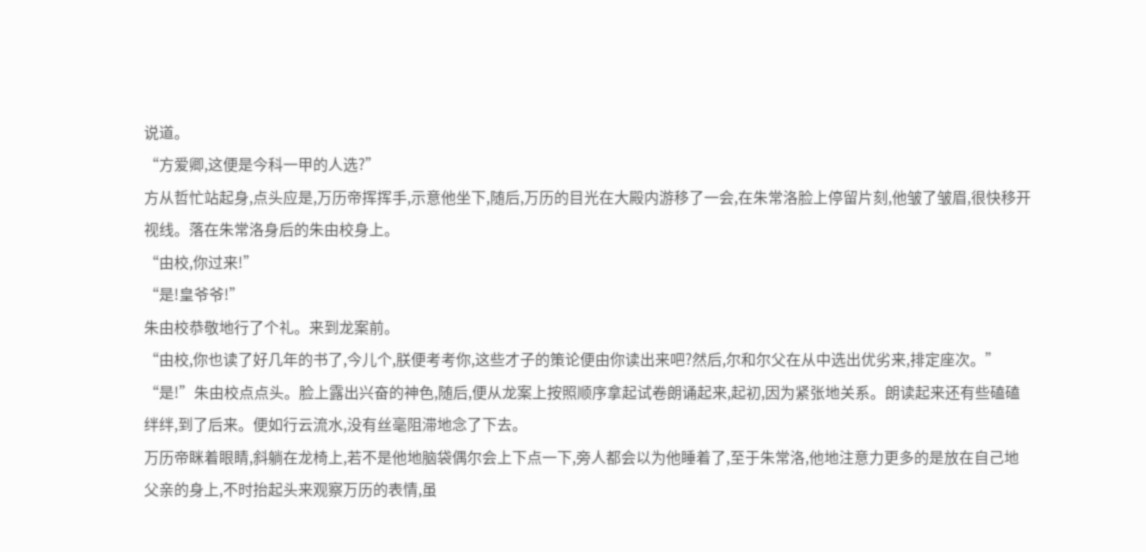说道。
“方爱卿,这便是今科一甲的人选?”
方从哲忙站起身,点头应是,万历帝挥挥手,示意他坐下,随后,万历的目光在大殿内游移了一会,在朱常洛脸上停留片刻,他皱了皱眉,很快移开视线。落在朱常洛身后的朱由校身上。
“由校,你过来!”
“是!皇爷爷!”
朱由校恭敬地行了个礼。来到龙案前。
“由校,你也读了好几年的书了,今儿个,朕便考考你,这些才子的策论便由你读出来吧?然后,尔和尔父在从中选出优劣来,排定座次。”
“是!”朱由校点点头。脸上露出兴奋的神色,随后,便从龙案上按照顺序拿起试卷朗诵起来,起初,因为紧张地关系。朗读起来还有些磕磕绊绊,到了后来。便如行云流水,没有丝毫阻滞地念了下去。
万历帝眯着眼睛,斜躺在龙椅上,若不是他地脑袋偶尔会上下点一下,旁人都会以为他睡着了,至于朱常洛,他地注意力更多的是放在自己地父亲的身上,不时抬起头来观察万历的表情,虽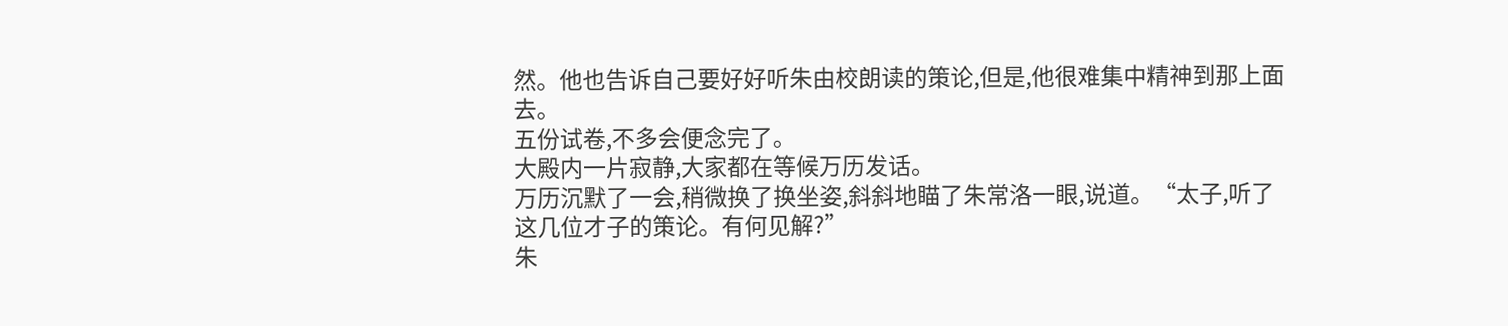然。他也告诉自己要好好听朱由校朗读的策论,但是,他很难集中精神到那上面去。
五份试卷,不多会便念完了。
大殿内一片寂静,大家都在等候万历发话。
万历沉默了一会,稍微换了换坐姿,斜斜地瞄了朱常洛一眼,说道。“太子,听了这几位才子的策论。有何见解?”
朱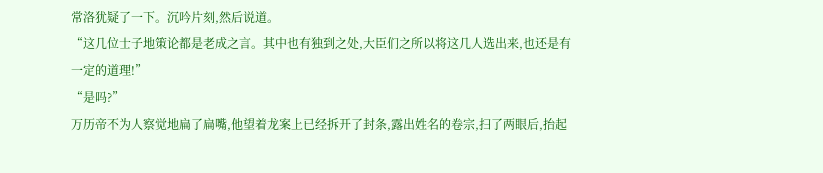常洛犹疑了一下。沉吟片刻,然后说道。
“这几位士子地策论都是老成之言。其中也有独到之处,大臣们之所以将这几人选出来,也还是有一定的道理!”
“是吗?”
万历帝不为人察觉地扁了扁嘴,他望着龙案上已经拆开了封条,露出姓名的卷宗,扫了两眼后,抬起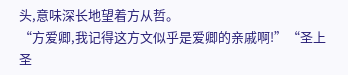头,意味深长地望着方从哲。
“方爱卿,我记得这方文似乎是爱卿的亲戚啊!”“圣上圣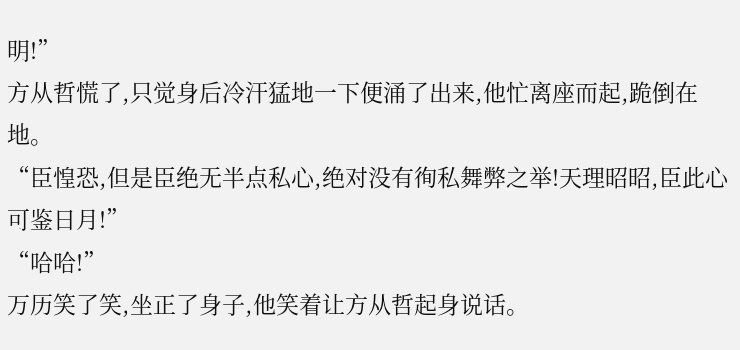明!”
方从哲慌了,只觉身后冷汗猛地一下便涌了出来,他忙离座而起,跪倒在地。
“臣惶恐,但是臣绝无半点私心,绝对没有徇私舞弊之举!天理昭昭,臣此心可鉴日月!”
“哈哈!”
万历笑了笑,坐正了身子,他笑着让方从哲起身说话。